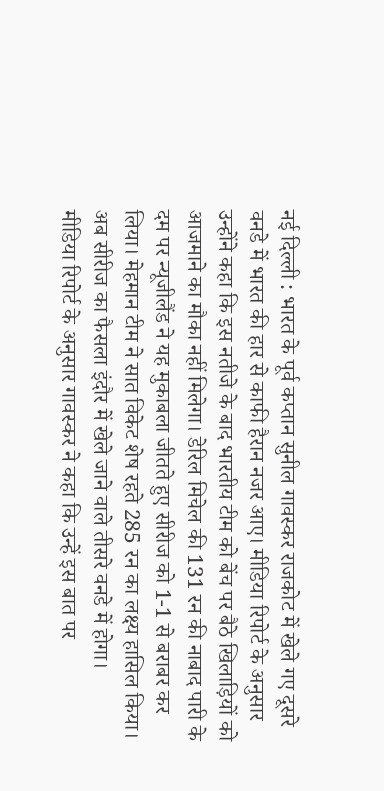नई दिल्ली : भारत के पूर्व कप्तान सुनील गावस्कर राजकोट में खेले गए दूसरे वनडे में भारत की हार से काफी हैरान नजर आए। मीडिया रिपोर्ट के अनुसार उन्होंने कहा कि इस नतीजे के बाद भारतीय टीम को बेंच पर बैठे खिलाड़ियों को आजमाने का मौका नहीं मिलेगा। डेरिल मिचेल की 131 रन की नाबाद पारी के दम पर न्यूजीलैंड ने यह मुकाबला जीतते हुए सीरीज को 1-1 से बराबर कर लिया। मेहमान टीम ने सात विकेट शेष रहते 285 रन का लक्ष्य हासिल किया। अब सीरीज का फैसला इंदौर में खेले जाने वाले तीसरे वनडे में होगा।
मीडिया रिपोर्ट के अनुसार गावस्कर ने कहा कि उन्हें इस बात पर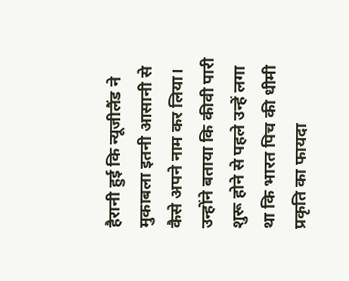हैरानी हुई कि न्यूजीलैंड ने मुकाबला इतनी आसानी से कैसे अपने नाम कर लिया। उन्होंने बताया कि कीवी पारी शुरू होने से पहले उन्हें लगा था कि भारत पिच की धीमी प्रकृति का फायदा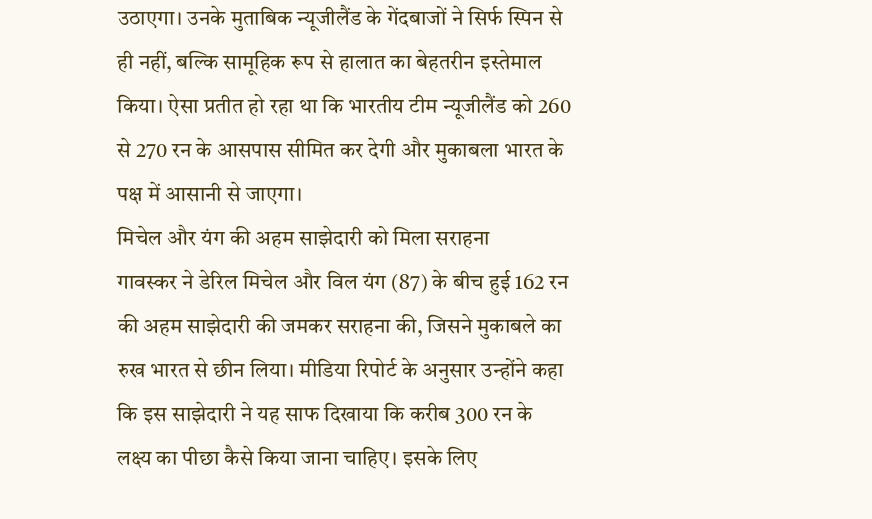उठाएगा। उनके मुताबिक न्यूजीलैंड के गेंदबाजों ने सिर्फ स्पिन से ही नहीं, बल्कि सामूहिक रूप से हालात का बेहतरीन इस्तेमाल किया। ऐसा प्रतीत हो रहा था कि भारतीय टीम न्यूजीलैंड को 260 से 270 रन के आसपास सीमित कर देगी और मुकाबला भारत के पक्ष में आसानी से जाएगा।
मिचेल और यंग की अहम साझेदारी को मिला सराहना
गावस्कर ने डेरिल मिचेल और विल यंग (87) के बीच हुई 162 रन की अहम साझेदारी की जमकर सराहना की, जिसने मुकाबले का रुख भारत से छीन लिया। मीडिया रिपोर्ट के अनुसार उन्होंने कहा कि इस साझेदारी ने यह साफ दिखाया कि करीब 300 रन के लक्ष्य का पीछा कैसे किया जाना चाहिए। इसके लिए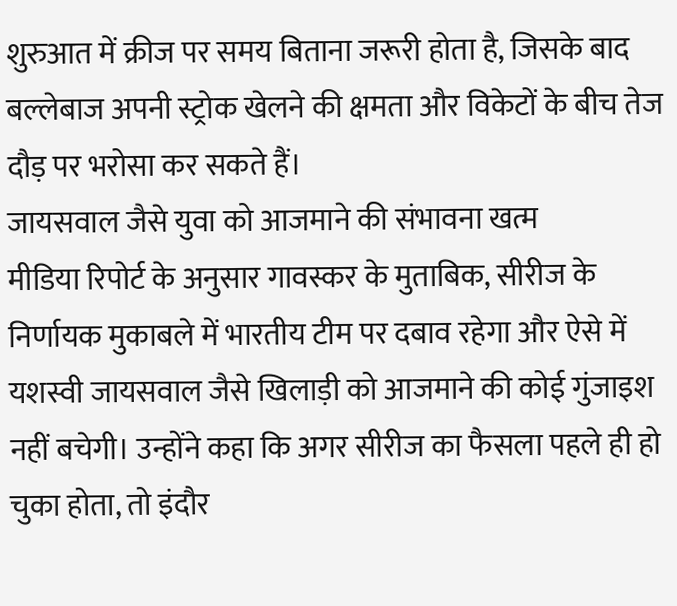शुरुआत में क्रीज पर समय बिताना जरूरी होता है, जिसके बाद बल्लेबाज अपनी स्ट्रोक खेलने की क्षमता और विकेटों के बीच तेज दौड़ पर भरोसा कर सकते हैं।
जायसवाल जैसे युवा को आजमाने की संभावना खत्म
मीडिया रिपोर्ट के अनुसार गावस्कर के मुताबिक, सीरीज के निर्णायक मुकाबले में भारतीय टीम पर दबाव रहेगा और ऐसे में यशस्वी जायसवाल जैसे खिलाड़ी को आजमाने की कोई गुंजाइश नहीं बचेगी। उन्होंने कहा कि अगर सीरीज का फैसला पहले ही हो चुका होता, तो इंदौर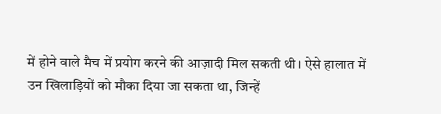में होने वाले मैच में प्रयोग करने की आज़ादी मिल सकती थी। ऐसे हालात में उन खिलाड़ियों को मौका दिया जा सकता था, जिन्हें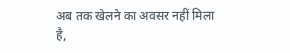अब तक खेलने का अवसर नहीं मिला है,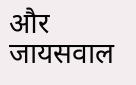और जायसवाल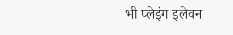भी प्लेइंग इलेवन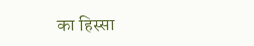का हिस्सा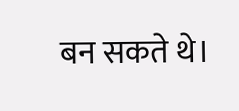बन सकते थे।